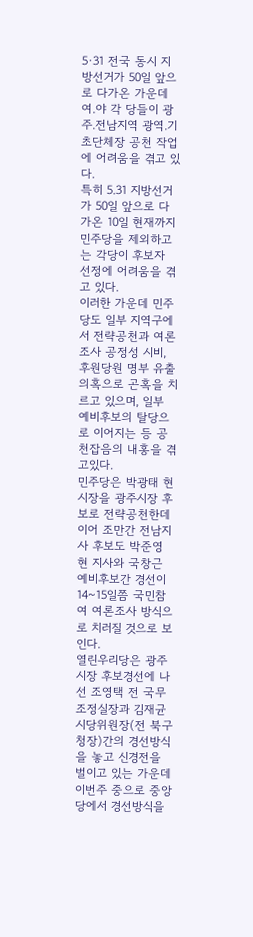5·31 전국 동시 지방선거가 50일 앞으로 다가온 가운데 여.야 각 당들이 광주.전남지역 광역.기초단체장 공천 작업에 어려움을 겪고 있다.
특히 5.31 지방선거가 50일 앞으로 다가온 10일 현재까지 민주당을 제외하고는 각당이 후보자 선정에 어려움을 겪고 있다.
이러한 가운데 민주당도 일부 지역구에서 전략공천과 여론조사 공정성 시비, 후원당원 명부 유출의혹으로 곤혹을 치르고 있으며, 일부 예비후보의 탈당으로 이어지는 등 공천잡음의 내홍을 겪고있다.
민주당은 박광태 현 시장을 광주시장 후보로 전략공천한데 이어 조만간 전남지사 후보도 박준영 현 지사와 국창근 예비후보간 경선이 14~15일쯤 국민참여 여론조사 방식으로 치러질 것으로 보인다.
열린우리당은 광주시장 후보경선에 나선 조영택 전 국무조정실장과 김재균 시당위원장(전 북구청장)간의 경선방식을 놓고 신경전을 벌이고 있는 가운데 이번주 중으로 중앙당에서 경선방식을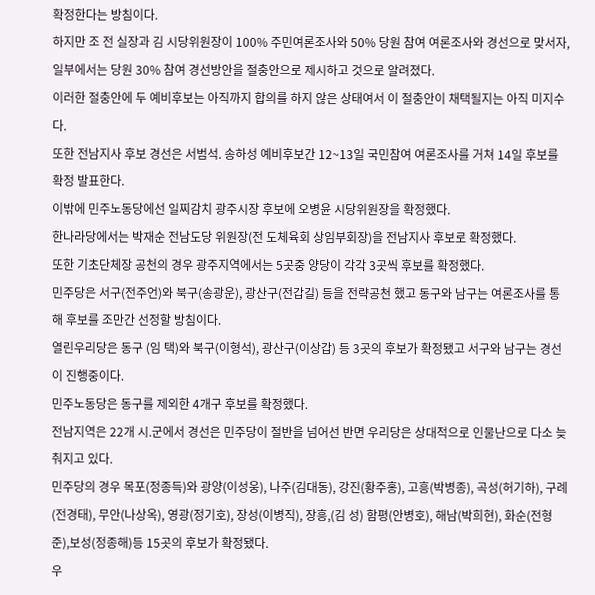확정한다는 방침이다.
하지만 조 전 실장과 김 시당위원장이 100% 주민여론조사와 50% 당원 참여 여론조사와 경선으로 맞서자, 일부에서는 당원 30% 참여 경선방안을 절충안으로 제시하고 것으로 알려졌다.
이러한 절충안에 두 예비후보는 아직까지 합의를 하지 않은 상태여서 이 절충안이 채택될지는 아직 미지수다.
또한 전남지사 후보 경선은 서범석. 송하성 예비후보간 12~13일 국민참여 여론조사를 거쳐 14일 후보를 확정 발표한다.
이밖에 민주노동당에선 일찌감치 광주시장 후보에 오병윤 시당위원장을 확정했다.
한나라당에서는 박재순 전남도당 위원장(전 도체육회 상임부회장)을 전남지사 후보로 확정했다.
또한 기초단체장 공천의 경우 광주지역에서는 5곳중 양당이 각각 3곳씩 후보를 확정했다.
민주당은 서구(전주언)와 북구(송광운), 광산구(전갑길) 등을 전략공천 했고 동구와 남구는 여론조사를 통해 후보를 조만간 선정할 방침이다.
열린우리당은 동구 (임 택)와 북구(이형석), 광산구(이상갑) 등 3곳의 후보가 확정됐고 서구와 남구는 경선이 진행중이다.
민주노동당은 동구를 제외한 4개구 후보를 확정했다.
전남지역은 22개 시.군에서 경선은 민주당이 절반을 넘어선 반면 우리당은 상대적으로 인물난으로 다소 늦춰지고 있다.
민주당의 경우 목포(정종득)와 광양(이성웅), 나주(김대동), 강진(황주홍), 고흥(박병종), 곡성(허기하), 구례(전경태), 무안(나상옥), 영광(정기호), 장성(이병직), 장흥,(김 성) 함평(안병호), 해남(박희현), 화순(전형준),보성(정종해)등 15곳의 후보가 확정됐다.
우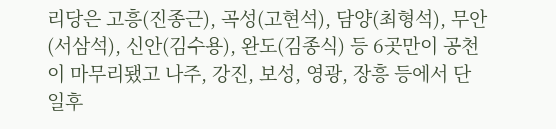리당은 고흥(진종근), 곡성(고현석), 담양(최형석), 무안(서삼석), 신안(김수용), 완도(김종식) 등 6곳만이 공천이 마무리됐고 나주, 강진, 보성, 영광, 장흥 등에서 단일후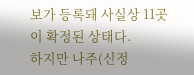보가 등록돼 사실상 11곳이 확정된 상태다.
하지만 나주(신정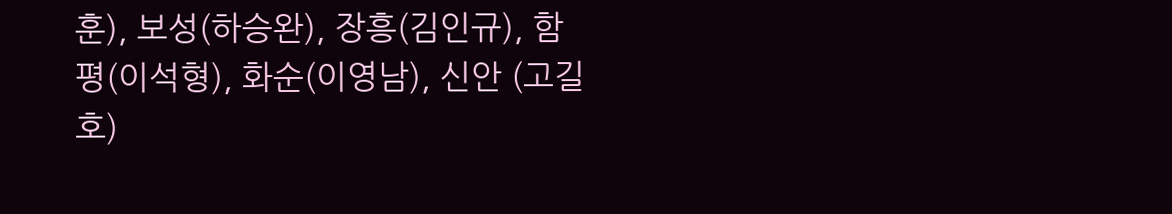훈), 보성(하승완), 장흥(김인규), 함평(이석형), 화순(이영남), 신안 (고길호)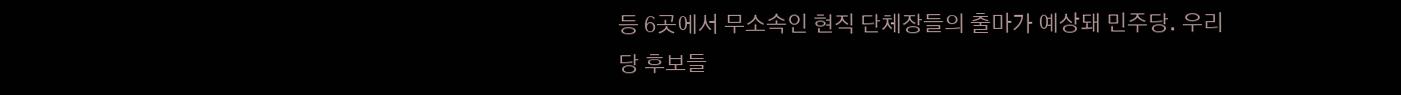등 6곳에서 무소속인 현직 단체장들의 출마가 예상돼 민주당. 우리당 후보들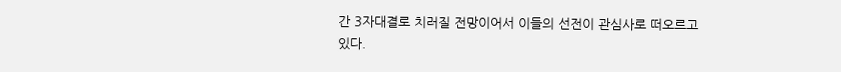간 3자대결로 치러질 전망이어서 이들의 선전이 관심사로 떠오르고 있다.